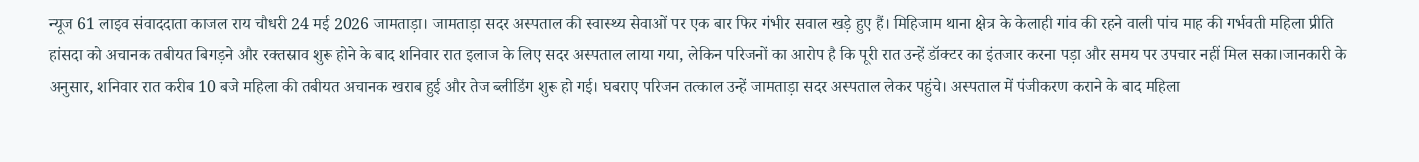न्यूज 61 लाइव संवाददाता काजल राय चौधरी 24 मई 2026 जामताड़ा। जामताड़ा सदर अस्पताल की स्वास्थ्य सेवाओं पर एक बार फिर गंभीर सवाल खड़े हुए हैं। मिहिजाम थाना क्षेत्र के केलाही गांव की रहने वाली पांच माह की गर्भवती महिला प्रीति हांसदा को अचानक तबीयत बिगड़ने और रक्तस्राव शुरू होने के बाद शनिवार रात इलाज के लिए सदर अस्पताल लाया गया, लेकिन परिजनों का आरोप है कि पूरी रात उन्हें डॉक्टर का इंतजार करना पड़ा और समय पर उपचार नहीं मिल सका।जानकारी के अनुसार, शनिवार रात करीब 10 बजे महिला की तबीयत अचानक खराब हुई और तेज ब्लीडिंग शुरू हो गई। घबराए परिजन तत्काल उन्हें जामताड़ा सदर अस्पताल लेकर पहुंचे। अस्पताल में पंजीकरण कराने के बाद महिला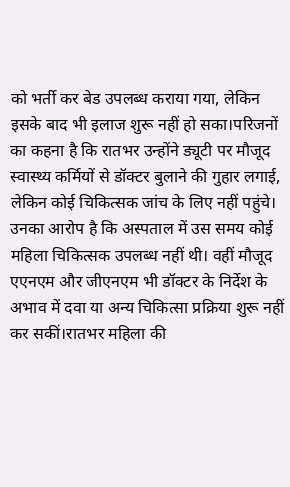को भर्ती कर बेड उपलब्ध कराया गया, लेकिन इसके बाद भी इलाज शुरू नहीं हो सका।परिजनों का कहना है कि रातभर उन्होंने ड्यूटी पर मौजूद स्वास्थ्य कर्मियों से डॉक्टर बुलाने की गुहार लगाई, लेकिन कोई चिकित्सक जांच के लिए नहीं पहुंचे। उनका आरोप है कि अस्पताल में उस समय कोई महिला चिकित्सक उपलब्ध नहीं थी। वहीं मौजूद एएनएम और जीएनएम भी डॉक्टर के निर्देश के अभाव में दवा या अन्य चिकित्सा प्रक्रिया शुरू नहीं कर सकीं।रातभर महिला की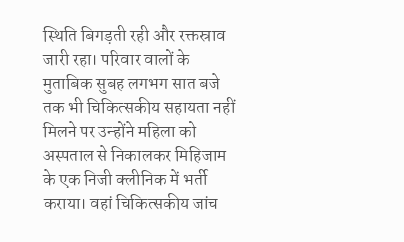स्थिति बिगड़ती रही और रक्तस्राव जारी रहा। परिवार वालों के मुताबिक सुबह लगभग सात बजे तक भी चिकित्सकीय सहायता नहीं मिलने पर उन्होंने महिला को अस्पताल से निकालकर मिहिजाम के एक निजी क्लीनिक में भर्ती कराया। वहां चिकित्सकीय जांच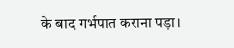के बाद गर्भपात कराना पड़ा।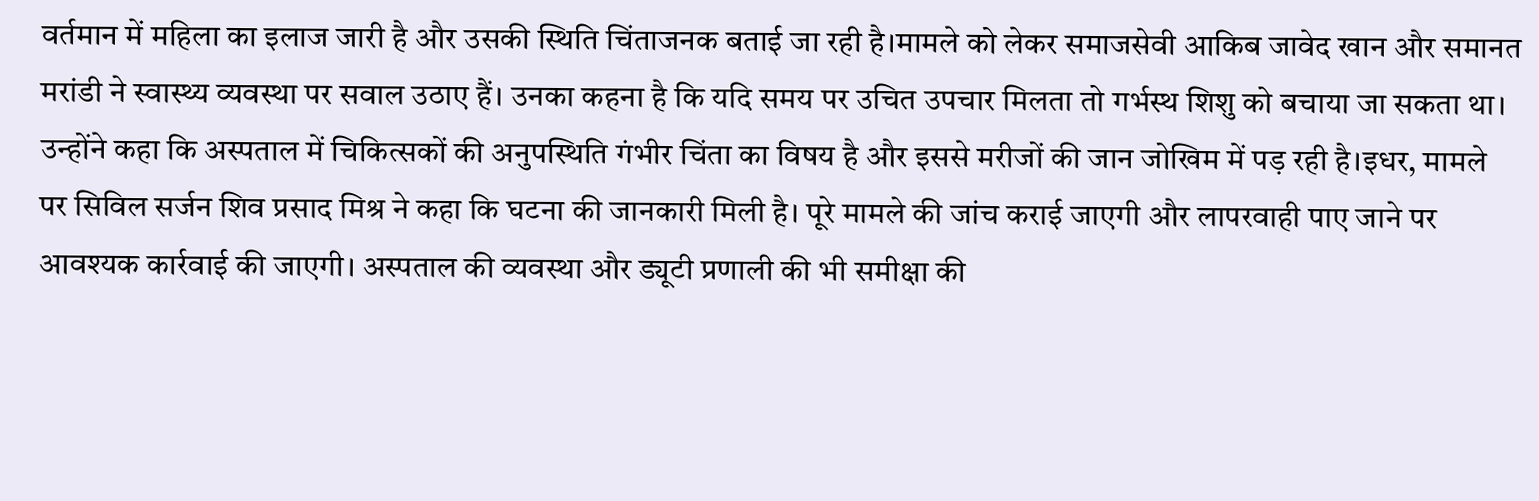वर्तमान में महिला का इलाज जारी है और उसकी स्थिति चिंताजनक बताई जा रही है।मामले को लेकर समाजसेवी आकिब जावेद खान और समानत मरांडी ने स्वास्थ्य व्यवस्था पर सवाल उठाए हैं। उनका कहना है कि यदि समय पर उचित उपचार मिलता तो गर्भस्थ शिशु को बचाया जा सकता था। उन्होंने कहा कि अस्पताल में चिकित्सकों की अनुपस्थिति गंभीर चिंता का विषय है और इससे मरीजों की जान जोखिम में पड़ रही है।इधर, मामले पर सिविल सर्जन शिव प्रसाद मिश्र ने कहा कि घटना की जानकारी मिली है। पूरे मामले की जांच कराई जाएगी और लापरवाही पाए जाने पर आवश्यक कार्रवाई की जाएगी। अस्पताल की व्यवस्था और ड्यूटी प्रणाली की भी समीक्षा की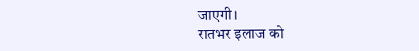जाएगी।
रातभर इलाज को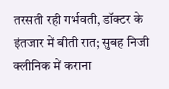तरसती रही गर्भवती, डॉक्टर के इंतजार में बीती रात; सुबह निजी क्लीनिक में कराना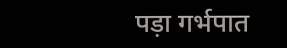पड़ा गर्भपात